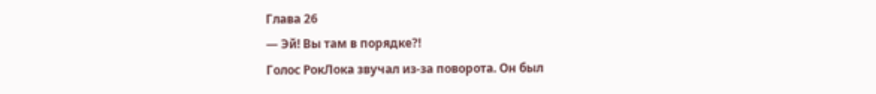Глава 26
— Эй! Вы там в порядке?!
Голос РокЛока звучал из-за поворота. Он был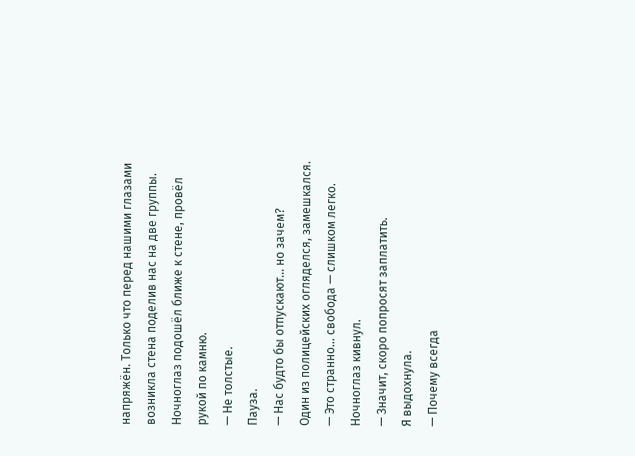напряжён. Только что перед нашими глазами возникла стена поделив нас на две группы.
Ночноглаз подошёл ближе к стене, провёл рукой по камню.
— Не толстые.
Пауза.
— Нас будто бы отпускают... но зачем?
Один из полицейских огляделся, замешкался.
— Это странно... свобода — слишком легко.
Ночноглаз кивнул.
— Значит, скоро попросят заплатить.
Я выдохнула.
— Почему всегда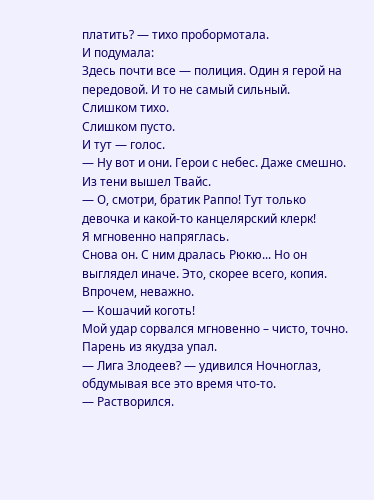платить? — тихо пробормотала.
И подумала:
Здесь почти все — полиция. Один я герой на передовой. И то не самый сильный.
Слишком тихо.
Слишком пусто.
И тут — голос.
— Ну вот и они. Герои с небес. Даже смешно.
Из тени вышел Твайс.
— О, смотри, братик Раппо! Тут только девочка и какой-то канцелярский клерк!
Я мгновенно напряглась.
Снова он. С ним дралась Рюкю... Но он выглядел иначе. Это, скорее всего, копия. Впрочем, неважно.
— Кошачий коготь!
Мой удар сорвался мгновенно – чисто, точно. Парень из якудза упал.
— Лига Злодеев? — удивился Ночноглаз, обдумывая все это время что-то.
— Растворился.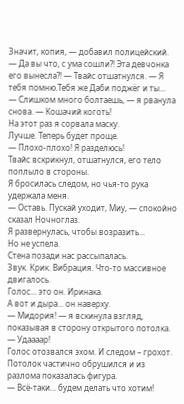Значит, копия, — добавил полицейский.
— Да вы что, с ума сошли?! Эта девчонка его вынесла?! — Твайс отшатнулся. — Я тебя помню.Тебя же Даби поджёг и ты...
— Слишком много болтаешь, — я рванула снова. — Кошачий коготь!
На этот раз я сорвала маску.
Лучше. Теперь будет проще.
— Плохо-плохо! Я разделюсь!
Твайс вскрикнул, отшатнулся, его тело поплыло в стороны.
Я бросилась следом, но чья-то рука удержала меня.
— Оставь. Пускай уходит, Миу, — спокойно сказал Ночноглаз.
Я развернулась, чтобы возразить...
Но не успела.
Стена позади нас рассыпалась.
Звук. Крик. Вибрация. Что-то массивное двигалось.
Голос... это он. Иринака.
А вот и дыра... он наверху.
— Мидория! — я вскинула взгляд, показывая в сторону открытого потолка.
— Удаааар!
Голос отозвался эхом. И следом – грохот.
Потолок частично обрушился и из разлома показалась фигура.
— Всё-таки... будем делать что хотим!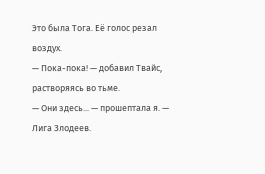Это была Тога. Её голос резал воздух.
— Пока-пока! — добавил Твайс, растворяясь во тьме.
— Они здесь... — прошептала я. — Лига Злодеев.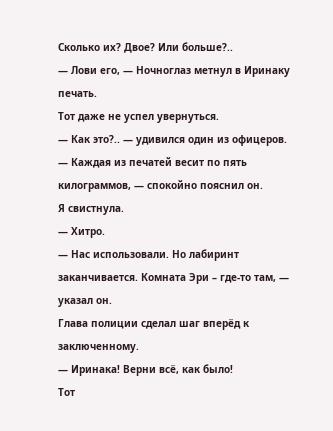Сколько их? Двое? Или больше?..
— Лови его, — Ночноглаз метнул в Иринаку печать.
Тот даже не успел увернуться.
— Как это?.. — удивился один из офицеров.
— Каждая из печатей весит по пять килограммов, — спокойно пояснил он.
Я свистнула.
— Хитро.
— Нас использовали. Но лабиринт заканчивается. Комната Эри – где-то там, — указал он.
Глава полиции сделал шаг вперёд к заключенному.
— Иринака! Верни всё, как было!
Тот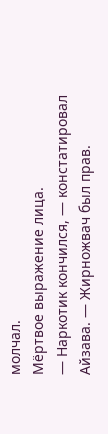молчал.
Мёртвое выражение лица.
— Наркотик кончился, — констатировал Айзава. — Жирножвач был прав.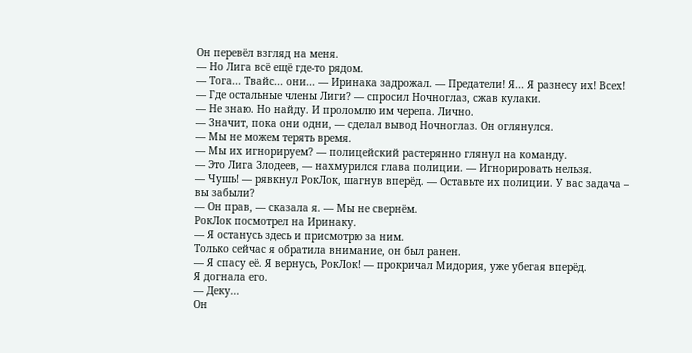Он перевёл взгляд на меня.
— Но Лига всё ещё где-то рядом.
— Тога... Твайс... они... — Иринака задрожал. — Предатели! Я... Я разнесу их! Всех!
— Где остальные члены Лиги? — спросил Ночноглаз, сжав кулаки.
— Не знаю. Но найду. И проломлю им черепа. Лично.
— Значит, пока они одни, — сделал вывод Ночноглаз. Он оглянулся.
— Мы не можем терять время.
— Мы их игнорируем? — полицейский растерянно глянул на команду.
— Это Лига Злодеев, — нахмурился глава полиции. — Игнорировать нельзя.
— Чушь! — рявкнул РокЛок, шагнув вперёд. — Оставьте их полиции. У вас задача – вы забыли?
— Он прав, — сказала я. — Мы не свернём.
РокЛок посмотрел на Иринаку.
— Я останусь здесь и присмотрю за ним.
Только сейчас я обратила внимание, он был ранен.
— Я спасу её. Я вернусь, РокЛок! — прокричал Мидория, уже убегая вперёд.
Я догнала его.
— Деку...
Он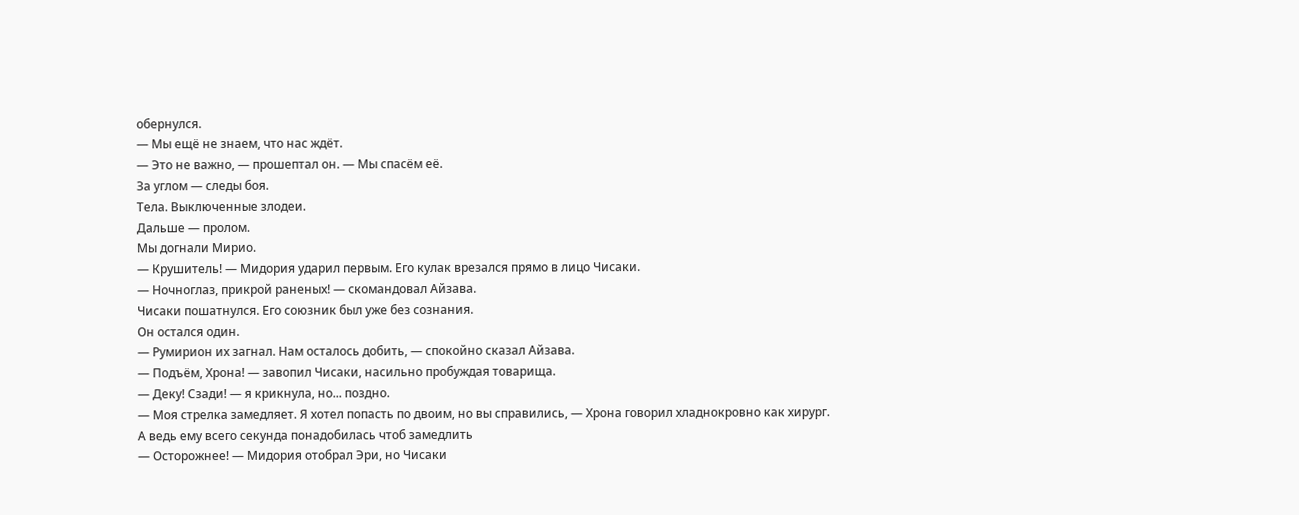обернулся.
— Мы ещё не знаем, что нас ждёт.
— Это не важно, — прошептал он. — Мы спасём её.
За углом — следы боя.
Тела. Выключенные злодеи.
Дальше — пролом.
Мы догнали Мирио.
— Крушитель! — Мидория ударил первым. Его кулак врезался прямо в лицо Чисаки.
— Ночноглаз, прикрой раненых! — скомандовал Айзава.
Чисаки пошатнулся. Его союзник был уже без сознания.
Он остался один.
— Румирион их загнал. Нам осталось добить, — спокойно сказал Айзава.
— Подъём, Хрона! — завопил Чисаки, насильно пробуждая товарища.
— Деку! Сзади! — я крикнула, но... поздно.
— Моя стрелка замедляет. Я хотел попасть по двоим, но вы справились, — Хрона говорил хладнокровно как хирург. А ведь ему всего секунда понадобилась чтоб замедлить
— Осторожнее! — Мидория отобрал Эри, но Чисаки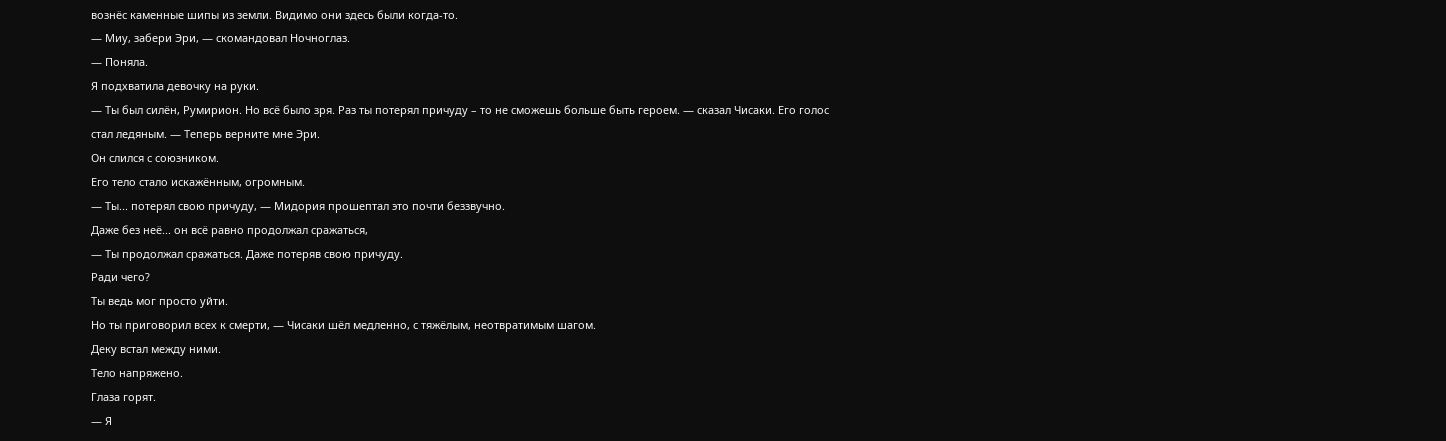вознёс каменные шипы из земли. Видимо они здесь были когда-то.
— Миу, забери Эри, — скомандовал Ночноглаз.
— Поняла.
Я подхватила девочку на руки.
— Ты был силён, Румирион. Но всё было зря. Раз ты потерял причуду – то не сможешь больше быть героем. — сказал Чисаки. Его голос стал ледяным. — Теперь верните мне Эри.
Он слился с союзником.
Его тело стало искажённым, огромным.
— Ты... потерял свою причуду, — Мидория прошептал это почти беззвучно.
Даже без неё... он всё равно продолжал сражаться,
— Ты продолжал сражаться. Даже потеряв свою причуду.
Ради чего?
Ты ведь мог просто уйти.
Но ты приговорил всех к смерти, — Чисаки шёл медленно, с тяжёлым, неотвратимым шагом.
Деку встал между ними.
Тело напряжено.
Глаза горят.
— Я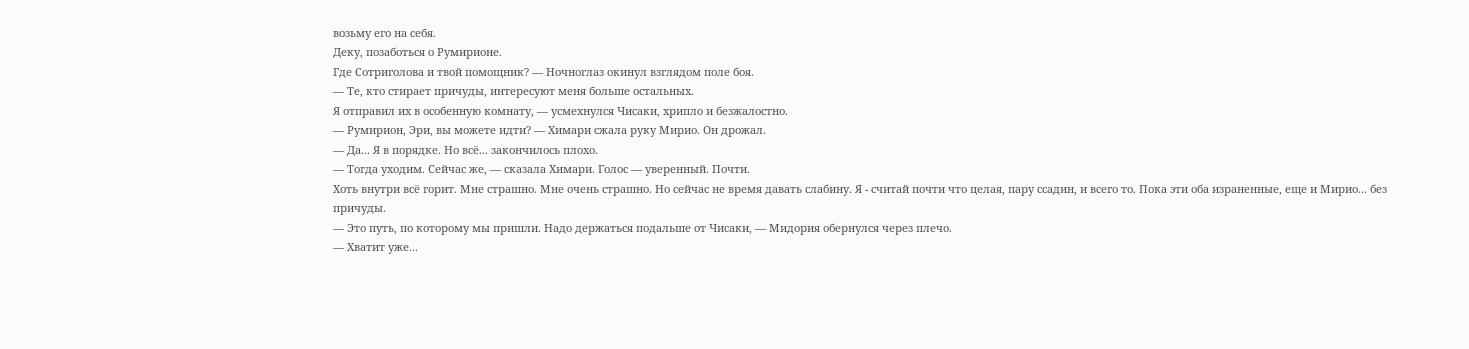возьму его на себя.
Деку, позаботься о Румирионе.
Где Сотриголова и твой помощник? — Ночноглаз окинул взглядом поле боя.
— Те, кто стирает причуды, интересуют меня больше остальных.
Я отправил их в особенную комнату, — усмехнулся Чисаки, хрипло и безжалостно.
— Румирион, Эри, вы можете идти? — Химари сжала руку Мирио. Он дрожал.
— Да... Я в порядке. Но всё... закончилось плохо.
— Тогда уходим. Сейчас же, — сказала Химари. Голос — уверенный. Почти.
Хоть внутри всё горит. Мне страшно. Мне очень страшно. Но сейчас не время давать слабину. Я - считай почти что целая, пару ссадин, и всего то. Пока эти оба израненные, еще и Мирио... без причуды.
— Это путь, по которому мы пришли. Надо держаться подальше от Чисаки, — Мидория обернулся через плечо.
— Хватит уже...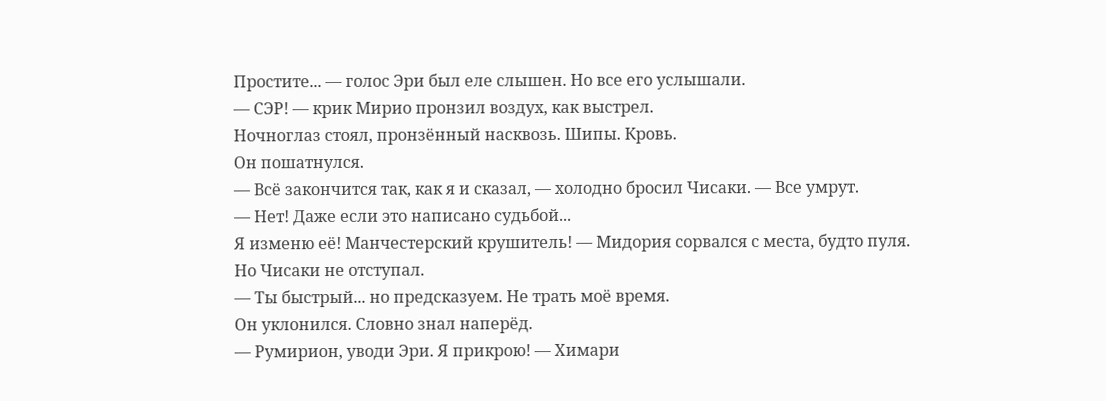Простите... — голос Эри был еле слышен. Но все его услышали.
— СЭР! — крик Мирио пронзил воздух, как выстрел.
Ночноглаз стоял, пронзённый насквозь. Шипы. Кровь.
Он пошатнулся.
— Всё закончится так, как я и сказал, — холодно бросил Чисаки. — Все умрут.
— Нет! Даже если это написано судьбой...
Я изменю её! Манчестерский крушитель! — Мидория сорвался с места, будто пуля.
Но Чисаки не отступал.
— Ты быстрый... но предсказуем. Не трать моё время.
Он уклонился. Словно знал наперёд.
— Румирион, уводи Эри. Я прикрою! — Химари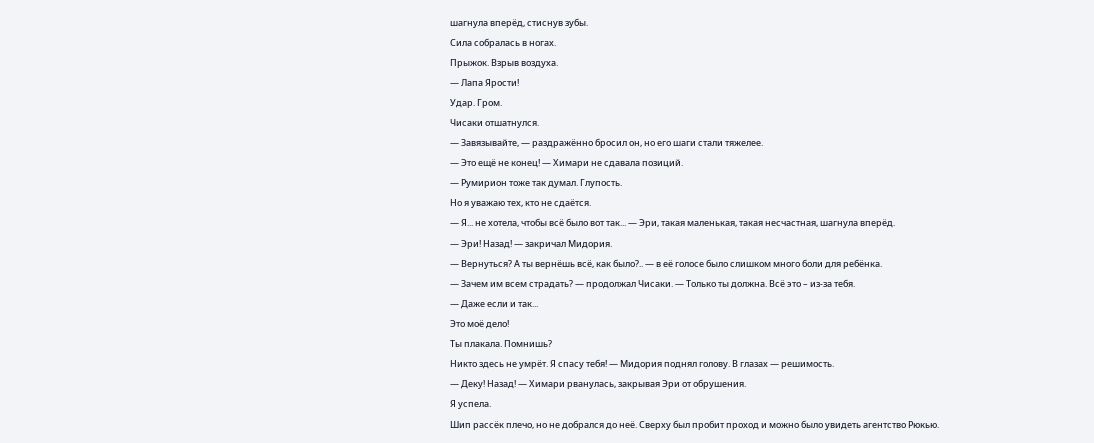шагнула вперёд, стиснув зубы.
Сила собралась в ногах.
Прыжок. Взрыв воздуха.
— Лапа Ярости!
Удар. Гром.
Чисаки отшатнулся.
— Завязывайте, — раздражённо бросил он, но его шаги стали тяжелее.
— Это ещё не конец! — Химари не сдавала позиций.
— Румирион тоже так думал. Глупость.
Но я уважаю тех, кто не сдаётся.
— Я... не хотела, чтобы всё было вот так... — Эри, такая маленькая, такая несчастная, шагнула вперёд.
— Эри! Назад! — закричал Мидория.
— Вернуться? А ты вернёшь всё, как было?.. — в её голосе было слишком много боли для ребёнка.
— Зачем им всем страдать? — продолжал Чисаки. — Только ты должна. Всё это – из-за тебя.
— Даже если и так...
Это моё дело!
Ты плакала. Помнишь?
Никто здесь не умрёт. Я спасу тебя! — Мидория поднял голову. В глазах — решимость.
— Деку! Назад! — Химари рванулась, закрывая Эри от обрушения.
Я успела.
Шип рассёк плечо, но не добрался до неё. Сверху был пробит проход и можно было увидеть агентство Рюкью.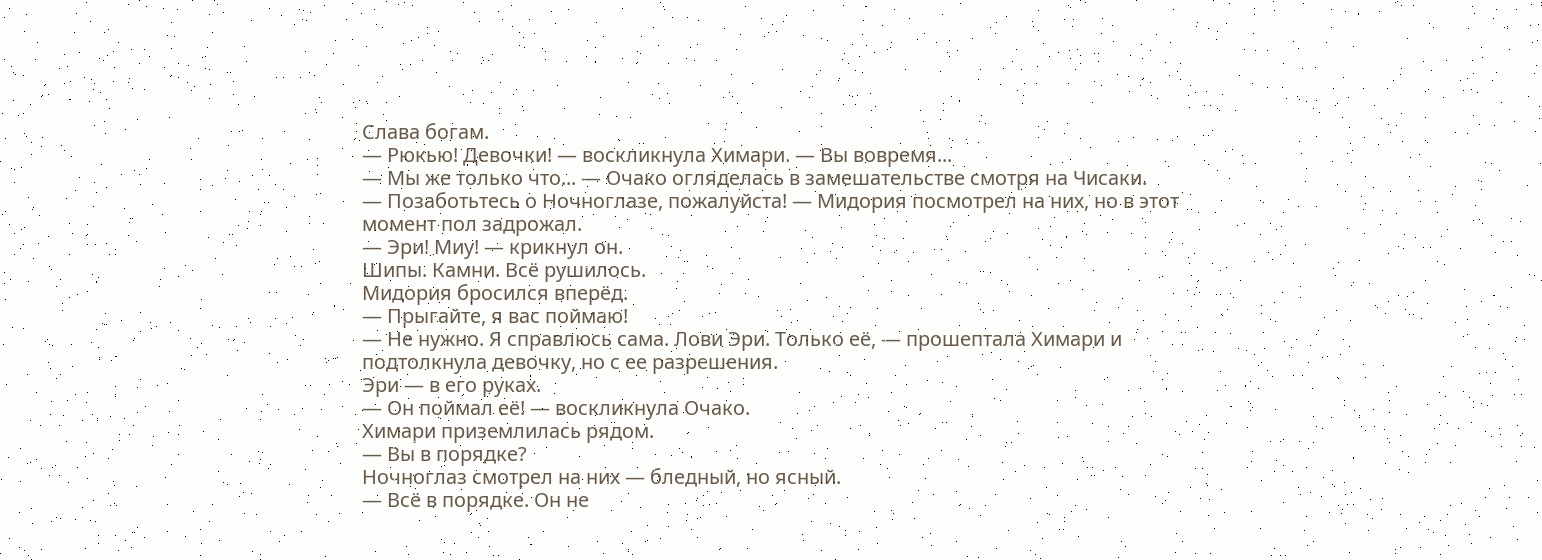Слава богам.
— Рюкью! Девочки! — воскликнула Химари. — Вы вовремя...
— Мы же только что... — Очако огляделась в замешательстве смотря на Чисаки.
— Позаботьтесь о Ночноглазе, пожалуйста! — Мидория посмотрел на них, но в этот момент пол задрожал.
— Эри! Миу! — крикнул он.
Шипы. Камни. Всё рушилось.
Мидория бросился вперёд.
— Прыгайте, я вас поймаю!
— Не нужно. Я справлюсь сама. Лови Эри. Только её, — прошептала Химари и подтолкнула девочку, но с ее разрешения.
Эри — в его руках.
— Он поймал её! — воскликнула Очако.
Химари приземлилась рядом.
— Вы в порядке?
Ночноглаз смотрел на них — бледный, но ясный.
— Всё в порядке. Он не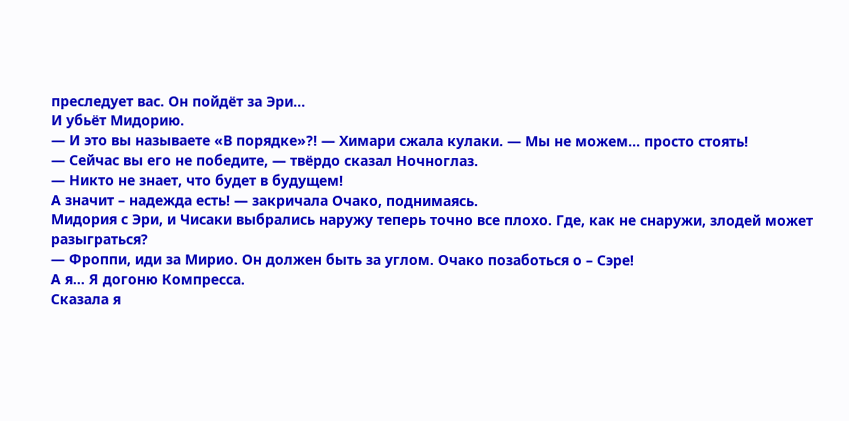преследует вас. Он пойдёт за Эри...
И убьёт Мидорию.
— И это вы называете «В порядке»?! — Химари сжала кулаки. — Мы не можем... просто стоять!
— Сейчас вы его не победите, — твёрдо сказал Ночноглаз.
— Никто не знает, что будет в будущем!
А значит – надежда есть! — закричала Очако, поднимаясь.
Мидория с Эри, и Чисаки выбрались наружу теперь точно все плохо. Где, как не снаружи, злодей может разыграться?
— Фроппи, иди за Мирио. Он должен быть за углом. Очако позаботься о – Сэре!
А я... Я догоню Компресса.
Сказала я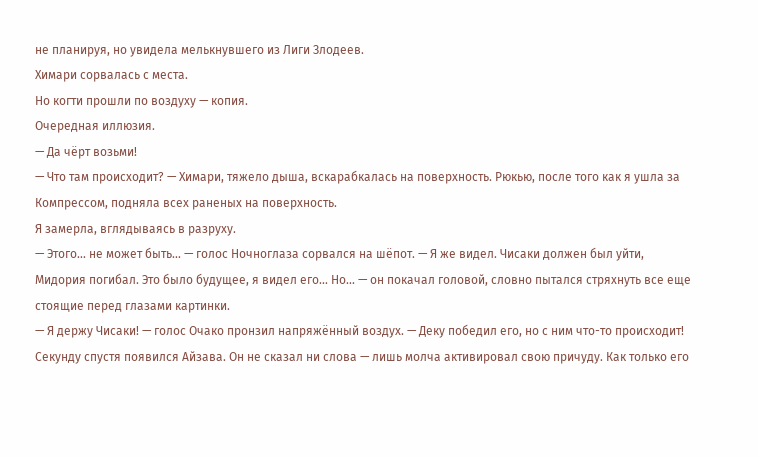не планируя, но увидела мелькнувшего из Лиги Злодеев.
Химари сорвалась с места.
Но когти прошли по воздуху — копия.
Очередная иллюзия.
— Да чёрт возьми!
— Что там происходит? — Химари, тяжело дыша, вскарабкалась на поверхность. Рюкью, после того как я ушла за Компрессом, подняла всех раненых на поверхность.
Я замерла, вглядываясь в разруху.
— Этого... не может быть... — голос Ночноглаза сорвался на шёпот. — Я же видел. Чисаки должен был уйти, Мидория погибал. Это было будущее, я видел его... Но... — он покачал головой, словно пытался стряхнуть все еще стоящие перед глазами картинки.
— Я держу Чисаки! — голос Очако пронзил напряжённый воздух. — Деку победил его, но с ним что-то происходит!
Секунду спустя появился Айзава. Он не сказал ни слова — лишь молча активировал свою причуду. Как только его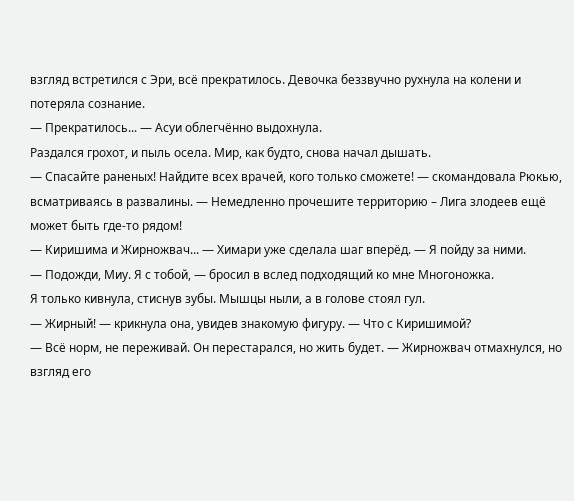взгляд встретился с Эри, всё прекратилось. Девочка беззвучно рухнула на колени и потеряла сознание.
— Прекратилось... — Асуи облегчённо выдохнула.
Раздался грохот, и пыль осела. Мир, как будто, снова начал дышать.
— Спасайте раненых! Найдите всех врачей, кого только сможете! — скомандовала Рюкью, всматриваясь в развалины. — Немедленно прочешите территорию – Лига злодеев ещё может быть где-то рядом!
— Киришима и Жирножвач... — Химари уже сделала шаг вперёд. — Я пойду за ними.
— Подожди, Миу. Я с тобой, — бросил в вслед подходящий ко мне Многоножка.
Я только кивнула, стиснув зубы. Мышцы ныли, а в голове стоял гул.
— Жирный! — крикнула она, увидев знакомую фигуру. — Что с Киришимой?
— Всё норм, не переживай. Он перестарался, но жить будет. — Жирножвач отмахнулся, но взгляд его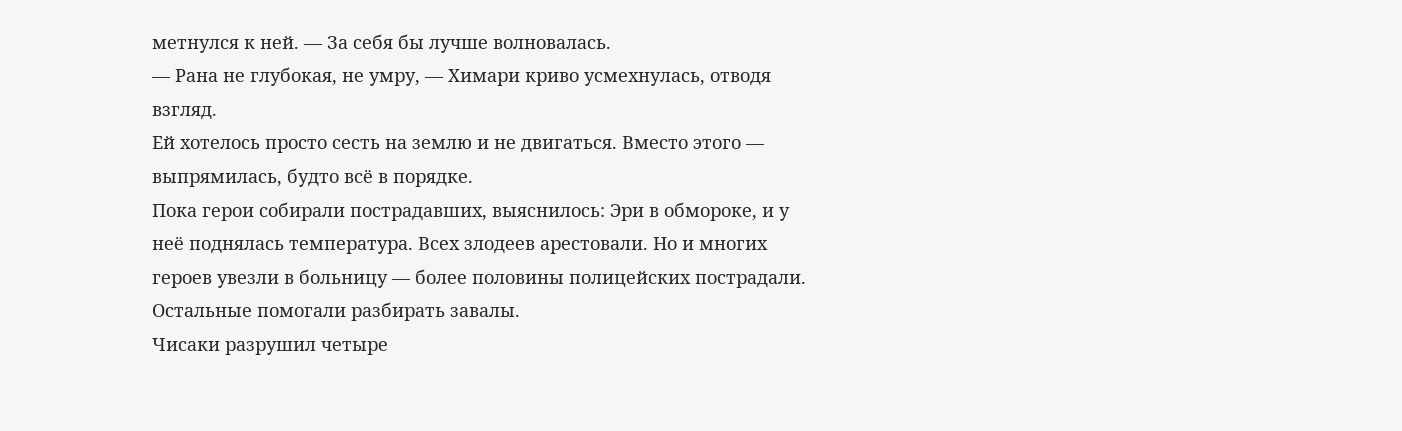метнулся к ней. — За себя бы лучше волновалась.
— Рана не глубокая, не умру, — Химари криво усмехнулась, отводя взгляд.
Ей хотелось просто сесть на землю и не двигаться. Вместо этого — выпрямилась, будто всё в порядке.
Пока герои собирали пострадавших, выяснилось: Эри в обмороке, и у неё поднялась температура. Всех злодеев арестовали. Но и многих героев увезли в больницу — более половины полицейских пострадали. Остальные помогали разбирать завалы.
Чисаки разрушил четыре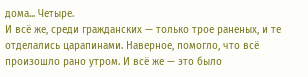дома... Четыре.
И всё же, среди гражданских — только трое раненых, и те отделались царапинами. Наверное, помогло, что всё произошло рано утром. И всё же — это было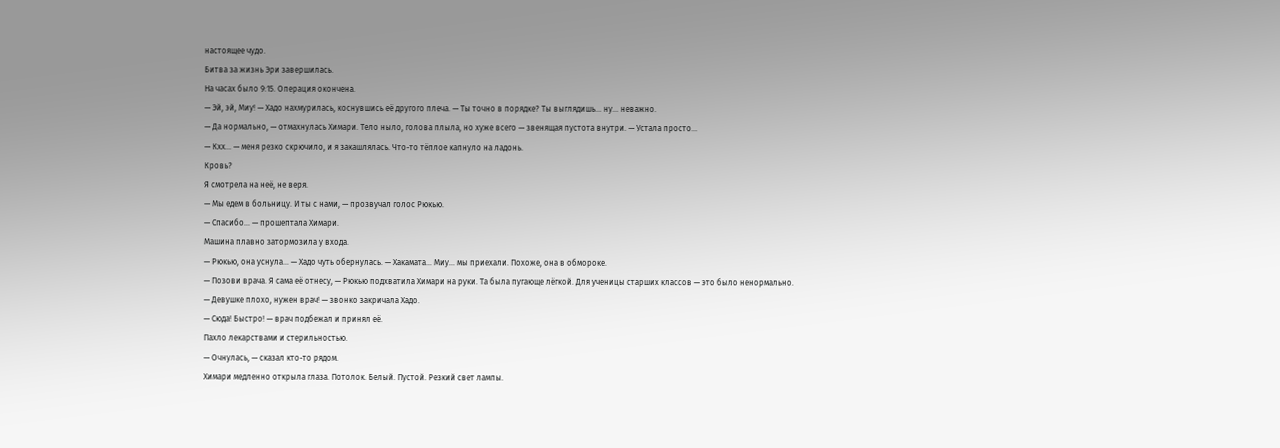настоящее чудо.
Битва за жизнь Эри завершилась.
На часах было 9:15. Операция окончена.
— Эй, эй, Миу! — Хадо нахмурилась, коснувшись её другого плеча. — Ты точно в порядке? Ты выглядишь... ну... неважно.
— Да нормально, — отмахнулась Химари. Тело ныло, голова плыла, но хуже всего — звенящая пустота внутри. — Устала просто...
— Кхх... — меня резко скрючило, и я закашлялась. Что-то тёплое капнуло на ладонь.
Кровь?
Я смотрела на неё, не веря.
— Мы едем в больницу. И ты с нами, — прозвучал голос Рюкью.
— Спасибо... — прошептала Химари.
Машина плавно затормозила у входа.
— Рюкью, она уснула... — Хадо чуть обернулась. — Хакамата... Миу... мы приехали. Похоже, она в обмороке.
— Позови врача. Я сама её отнесу, — Рюкью подхватила Химари на руки. Та была пугающе лёгкой. Для ученицы старших классов — это было ненормально.
— Девушке плохо, нужен врач! — звонко закричала Хадо.
— Сюда! Быстро! — врач подбежал и принял её.
Пахло лекарствами и стерильностью.
— Очнулась, — сказал кто-то рядом.
Химари медленно открыла глаза. Потолок. Белый. Пустой. Резкий свет лампы.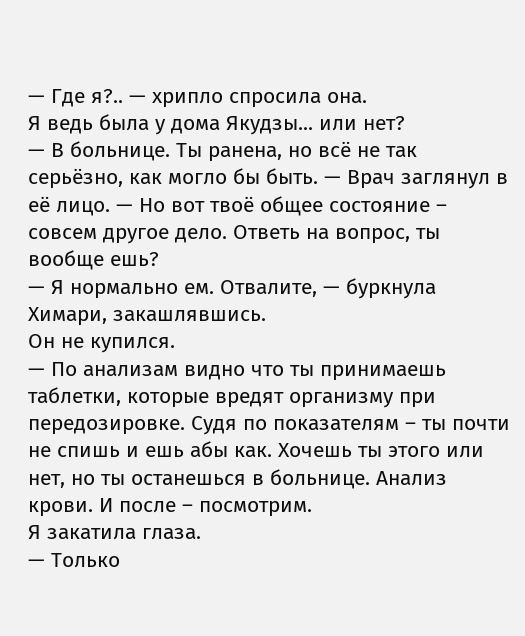— Где я?.. — хрипло спросила она.
Я ведь была у дома Якудзы... или нет?
— В больнице. Ты ранена, но всё не так серьёзно, как могло бы быть. — Врач заглянул в её лицо. — Но вот твоё общее состояние – совсем другое дело. Ответь на вопрос, ты вообще ешь?
— Я нормально ем. Отвалите, — буркнула Химари, закашлявшись.
Он не купился.
— По анализам видно что ты принимаешь таблетки, которые вредят организму при передозировке. Судя по показателям – ты почти не спишь и ешь абы как. Хочешь ты этого или нет, но ты останешься в больнице. Анализ крови. И после – посмотрим.
Я закатила глаза.
— Только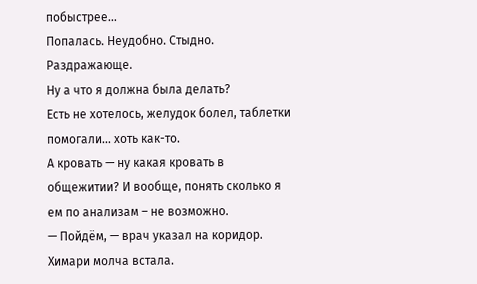побыстрее...
Попалась. Неудобно. Стыдно. Раздражающе.
Ну а что я должна была делать?
Есть не хотелось, желудок болел, таблетки помогали... хоть как-то.
А кровать — ну какая кровать в общежитии? И вообще, понять сколько я ем по анализам – не возможно.
— Пойдём, — врач указал на коридор.
Химари молча встала.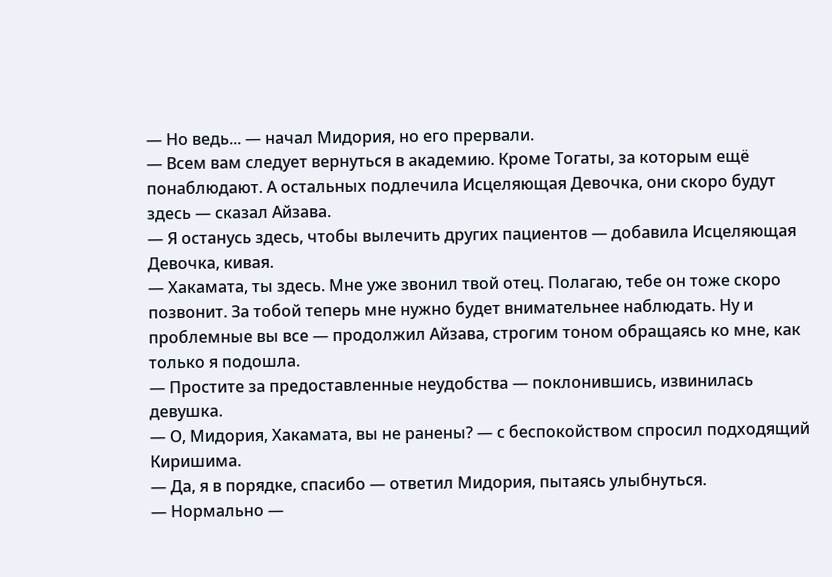— Но ведь... — начал Мидория, но его прервали.
— Всем вам следует вернуться в академию. Кроме Тогаты, за которым ещё понаблюдают. А остальных подлечила Исцеляющая Девочка, они скоро будут здесь — сказал Айзава.
— Я останусь здесь, чтобы вылечить других пациентов — добавила Исцеляющая Девочка, кивая.
— Хакамата, ты здесь. Мне уже звонил твой отец. Полагаю, тебе он тоже скоро позвонит. За тобой теперь мне нужно будет внимательнее наблюдать. Ну и проблемные вы все — продолжил Айзава, строгим тоном обращаясь ко мне, как только я подошла.
— Простите за предоставленные неудобства — поклонившись, извинилась девушка.
— О, Мидория, Хакамата, вы не ранены? — с беспокойством спросил подходящий Киришима.
— Да, я в порядке, спасибо — ответил Мидория, пытаясь улыбнуться.
— Нормально —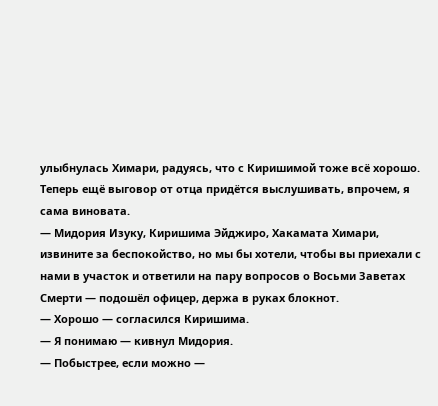улыбнулась Химари, радуясь, что с Киришимой тоже всё хорошо.
Теперь ещё выговор от отца придётся выслушивать, впрочем, я сама виновата.
— Мидория Изуку, Киришима Эйджиро, Хакамата Химари, извините за беспокойство, но мы бы хотели, чтобы вы приехали с нами в участок и ответили на пару вопросов о Восьми Заветах Смерти — подошёл офицер, держа в руках блокнот.
— Хорошо — согласился Киришима.
— Я понимаю — кивнул Мидория.
— Побыстрее, если можно —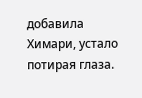добавила Химари, устало потирая глаза.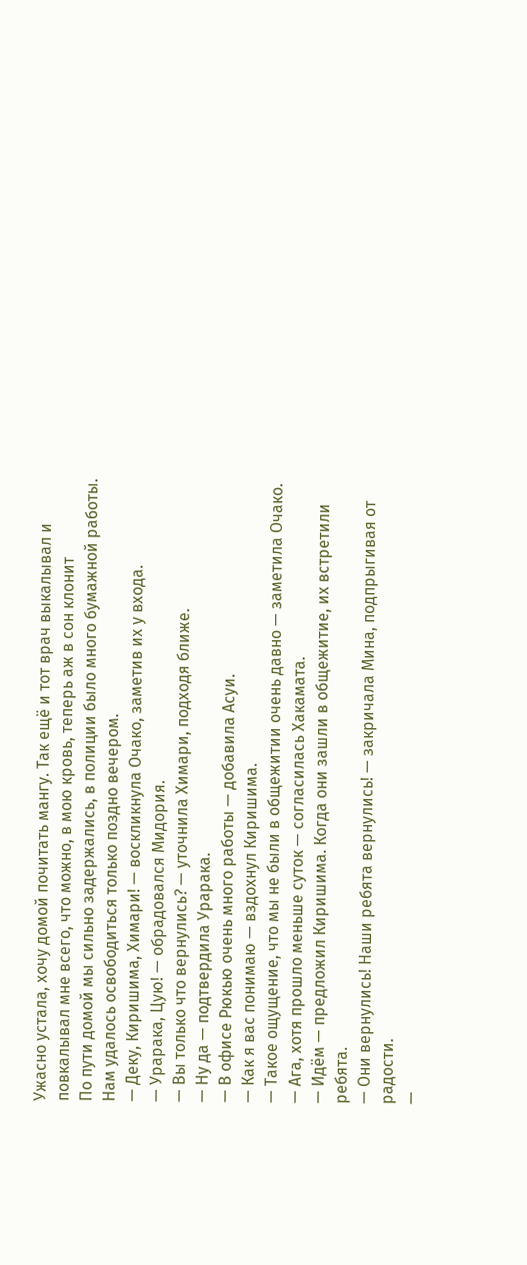Ужасно устала, хочу домой почитать мангу. Так ещё и тот врач выкалывал и повкалывал мне всего, что можно, в мою кровь, теперь аж в сон клонит
По пути домой мы сильно задержались, в полиции было много бумажной работы. Нам удалось освободиться только поздно вечером.
— Деку, Киришима, Химари! — воскликнула Очако, заметив их у входа.
— Урарака, Цую! — обрадовался Мидория.
— Вы только что вернулись? — уточнила Химари, подходя ближе.
— Ну да — подтвердила Урарака.
— В офисе Рюкью очень много работы — добавила Асуи.
— Как я вас понимаю — вздохнул Киришима.
— Такое ощущение, что мы не были в общежитии очень давно — заметила Очако.
— Ага, хотя прошло меньше суток — согласилась Хакамата.
— Идём — предложил Киришима. Когда они зашли в общежитие, их встретили ребята.
— Они вернулись! Наши ребята вернулись! — закричала Мина, подпрыгивая от радости.
—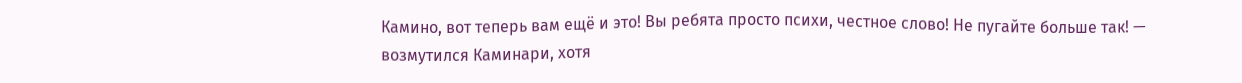Камино, вот теперь вам ещё и это! Вы ребята просто психи, честное слово! Не пугайте больше так! — возмутился Каминари, хотя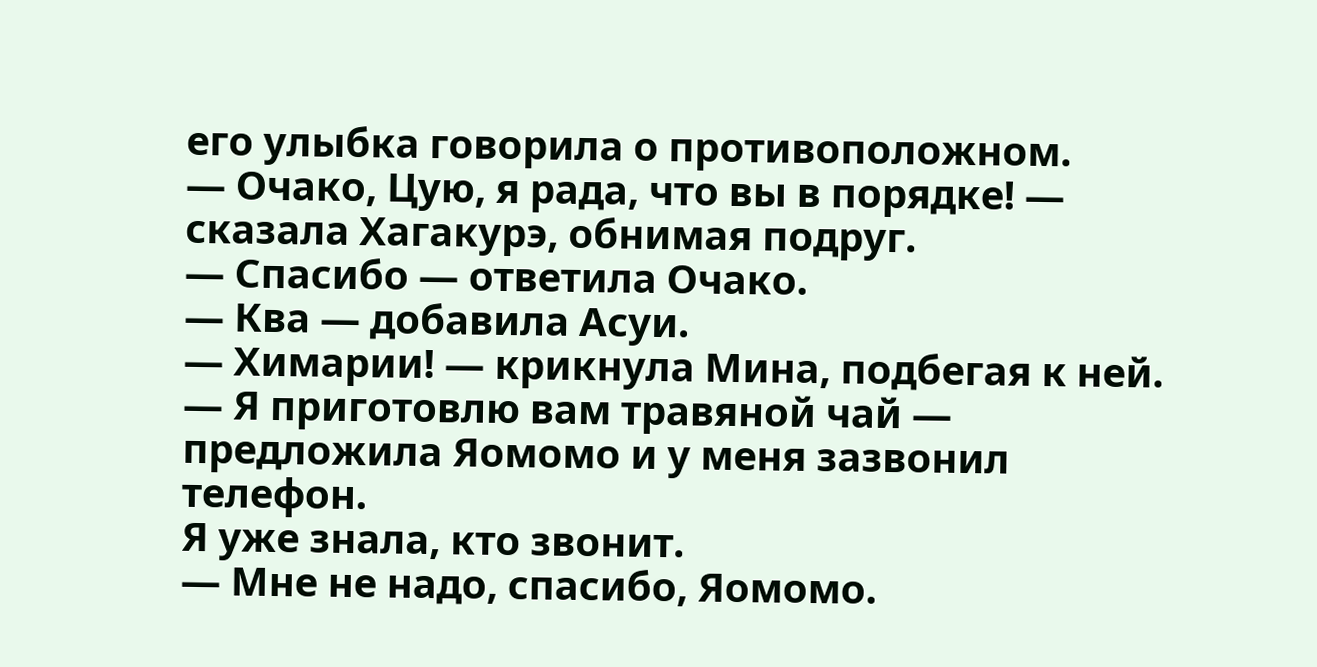его улыбка говорила о противоположном.
— Очако, Цую, я рада, что вы в порядке! — сказала Хагакурэ, обнимая подруг.
— Спасибо — ответила Очако.
— Ква — добавила Асуи.
— Химарии! — крикнула Мина, подбегая к ней.
— Я приготовлю вам травяной чай — предложила Яомомо и у меня зазвонил телефон.
Я уже знала, кто звонит.
— Мне не надо, спасибо, Яомомо.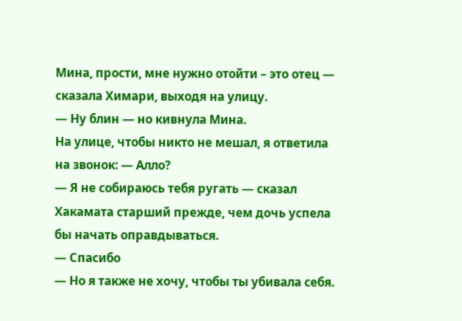Мина, прости, мне нужно отойти – это отец — сказала Химари, выходя на улицу.
— Ну блин — но кивнула Мина.
На улице, чтобы никто не мешал, я ответила на звонок: — Алло?
— Я не собираюсь тебя ругать — сказал Хакамата старший прежде, чем дочь успела бы начать оправдываться.
— Спасибо
— Но я также не хочу, чтобы ты убивала себя.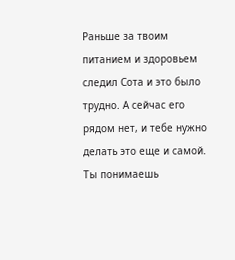Раньше за твоим питанием и здоровьем следил Сота и это было трудно. А сейчас его рядом нет, и тебе нужно делать это еще и самой. Ты понимаешь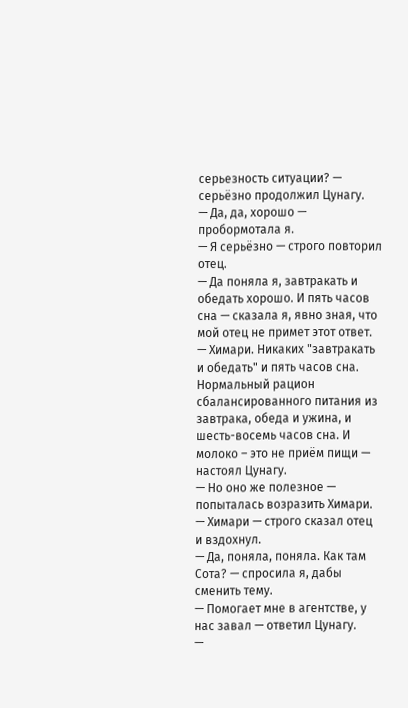серьезность ситуации? — серьёзно продолжил Цунагу.
— Да, да, хорошо — пробормотала я.
— Я серьёзно — строго повторил отец.
— Да поняла я, завтракать и обедать хорошо. И пять часов сна — сказала я, явно зная, что мой отец не примет этот ответ.
— Химари. Никаких "завтракать и обедать" и пять часов сна. Нормальный рацион сбалансированного питания из завтрака, обеда и ужина, и шесть-восемь часов сна. И молоко – это не приём пищи — настоял Цунагу.
— Но оно же полезное — попыталась возразить Химари.
— Химари — строго сказал отец и вздохнул.
— Да, поняла, поняла. Как там Сота? — спросила я, дабы сменить тему.
— Помогает мне в агентстве, у нас завал — ответил Цунагу.
—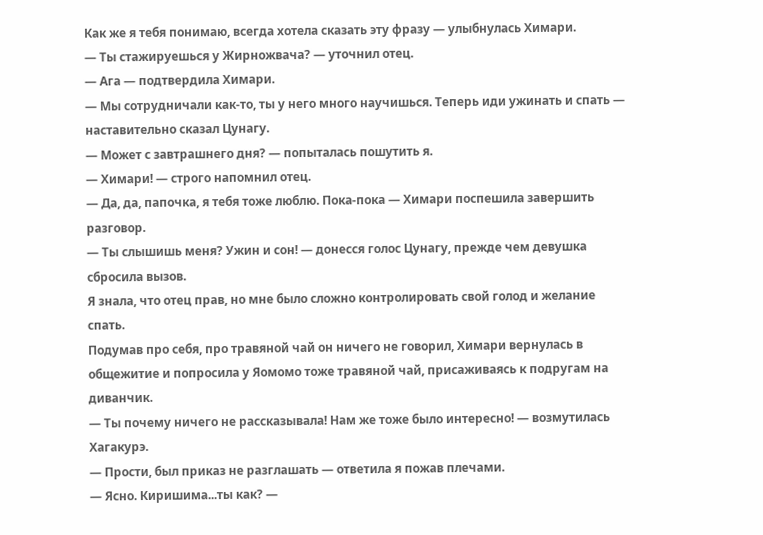Как же я тебя понимаю, всегда хотела сказать эту фразу — улыбнулась Химари.
— Ты стажируешься у Жирножвача? — уточнил отец.
— Ага — подтвердила Химари.
— Мы сотрудничали как-то, ты у него много научишься. Теперь иди ужинать и спать — наставительно сказал Цунагу.
— Может с завтрашнего дня? — попыталась пошутить я.
— Химари! — строго напомнил отец.
— Да, да, папочка, я тебя тоже люблю. Пока-пока — Химари поспешила завершить разговор.
— Ты слышишь меня? Ужин и сон! — донесся голос Цунагу, прежде чем девушка сбросила вызов.
Я знала, что отец прав, но мне было сложно контролировать свой голод и желание спать.
Подумав про себя, про травяной чай он ничего не говорил, Химари вернулась в общежитие и попросила у Яомомо тоже травяной чай, присаживаясь к подругам на диванчик.
— Ты почему ничего не рассказывала! Нам же тоже было интересно! — возмутилась Хагакурэ.
— Прости, был приказ не разглашать — ответила я пожав плечами.
— Ясно. Киришима...ты как? —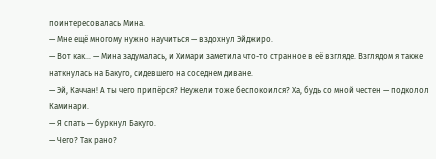поинтересовалась Мина.
— Мне ещё многому нужно научиться — вздохнул Эйджиро.
— Вот как... — Мина задумалась, и Химари заметила что-то странное в её взгляде. Взглядом я также наткнулась на Бакуго, сидевшего на соседнем диване.
— Эй, Каччан! А ты чего припёрся? Неужели тоже беспокоился? Ха, будь со мной честен — подколол Каминари.
— Я спать — буркнул Бакуго.
— Чего? Так рано?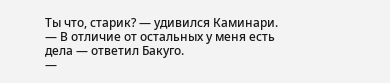Ты что, старик? — удивился Каминари.
— В отличие от остальных у меня есть дела — ответил Бакуго.
—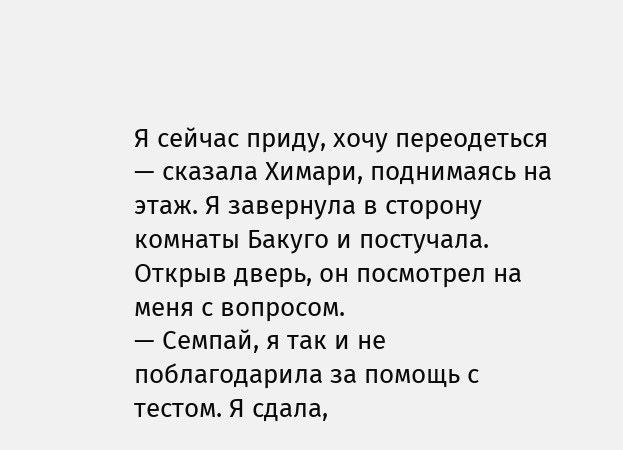Я сейчас приду, хочу переодеться — сказала Химари, поднимаясь на этаж. Я завернула в сторону комнаты Бакуго и постучала. Открыв дверь, он посмотрел на меня с вопросом.
— Семпай, я так и не поблагодарила за помощь с тестом. Я сдала,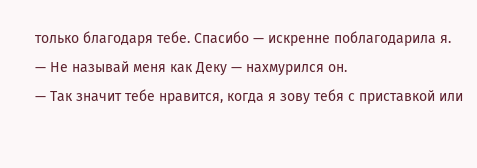только благодаря тебе. Спасибо — искренне поблагодарила я.
— Не называй меня как Деку — нахмурился он.
— Так значит тебе нравится, когда я зову тебя с приставкой или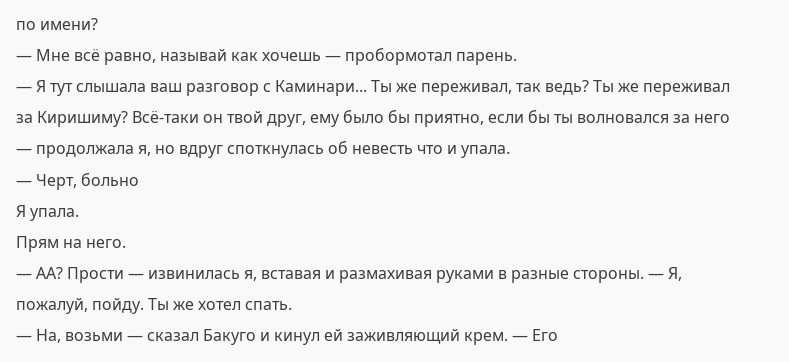по имени?
— Мне всё равно, называй как хочешь — пробормотал парень.
— Я тут слышала ваш разговор с Каминари... Ты же переживал, так ведь? Ты же переживал за Киришиму? Всё-таки он твой друг, ему было бы приятно, если бы ты волновался за него — продолжала я, но вдруг споткнулась об невесть что и упала.
— Черт, больно
Я упала.
Прям на него.
— АА? Прости — извинилась я, вставая и размахивая руками в разные стороны. — Я, пожалуй, пойду. Ты же хотел спать.
— На, возьми — сказал Бакуго и кинул ей заживляющий крем. — Его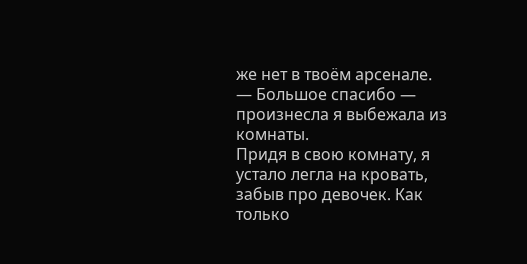же нет в твоём арсенале.
— Большое спасибо — произнесла я выбежала из комнаты.
Придя в свою комнату, я устало легла на кровать, забыв про девочек. Как только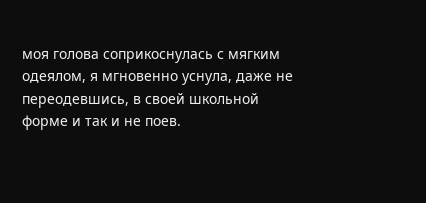моя голова соприкоснулась с мягким одеялом, я мгновенно уснула, даже не переодевшись, в своей школьной форме и так и не поев.